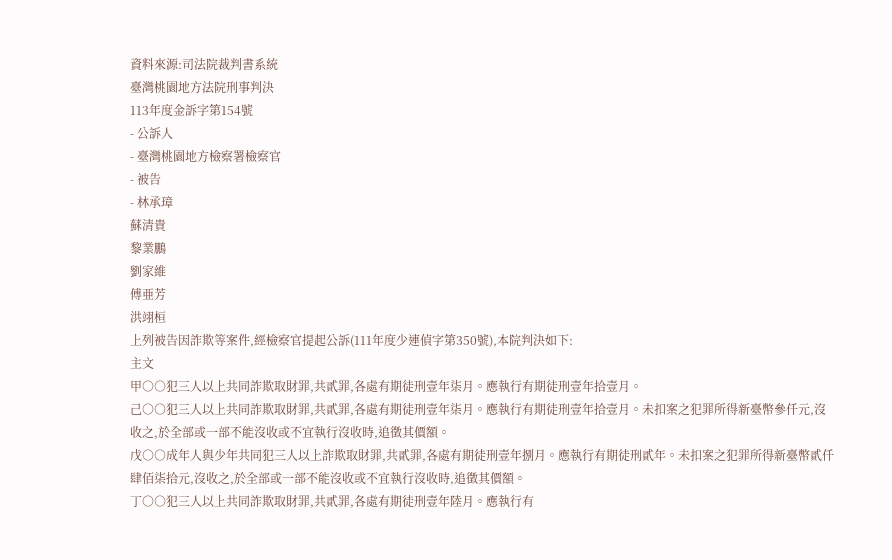資料來源:司法院裁判書系統
臺灣桃園地方法院刑事判決
113年度金訴字第154號
- 公訴人
- 臺灣桃園地方檢察署檢察官
- 被告
- 林承璋
蘇清貴
黎業鵬
劉家維
傅亜芳
洪翊桓
上列被告因詐欺等案件,經檢察官提起公訴(111年度少連偵字第350號),本院判決如下:
主文
甲○○犯三人以上共同詐欺取財罪,共貳罪,各處有期徒刑壹年柒月。應執行有期徒刑壹年拾壹月。
己○○犯三人以上共同詐欺取財罪,共貳罪,各處有期徒刑壹年柒月。應執行有期徒刑壹年拾壹月。未扣案之犯罪所得新臺幣參仟元,沒收之,於全部或一部不能沒收或不宜執行沒收時,追徵其價額。
戊○○成年人與少年共同犯三人以上詐欺取財罪,共貳罪,各處有期徒刑壹年捌月。應執行有期徒刑貳年。未扣案之犯罪所得新臺幣貳仟肆佰柒拾元,沒收之,於全部或一部不能沒收或不宜執行沒收時,追徵其價額。
丁○○犯三人以上共同詐欺取財罪,共貳罪,各處有期徒刑壹年陸月。應執行有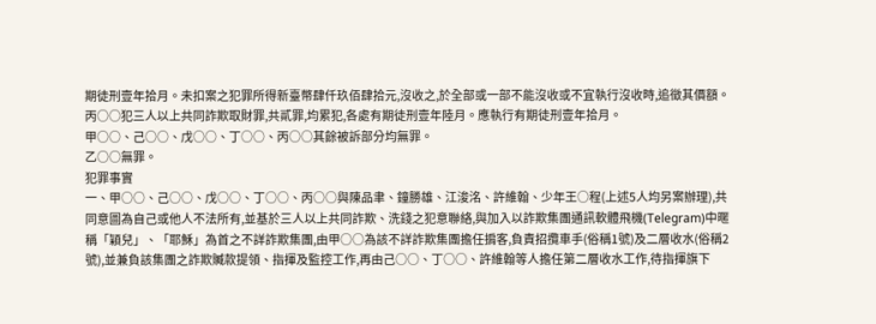期徒刑壹年拾月。未扣案之犯罪所得新臺幣肆仟玖佰肆拾元,沒收之,於全部或一部不能沒收或不宜執行沒收時,追徵其價額。
丙○○犯三人以上共同詐欺取財罪,共貳罪,均累犯,各處有期徒刑壹年陸月。應執行有期徒刑壹年拾月。
甲○○、己○○、戊○○、丁○○、丙○○其餘被訴部分均無罪。
乙○○無罪。
犯罪事實
一、甲○○、己○○、戊○○、丁○○、丙○○與陳品聿、鐘勝雄、江浚洺、許維翰、少年王○程(上述5人均另案辦理),共同意圖為自己或他人不法所有,並基於三人以上共同詐欺、洗錢之犯意聯絡,與加入以詐欺集團通訊軟體飛機(Telegram)中暱稱「穎兒」、「耶穌」為首之不詳詐欺集團,由甲○○為該不詳詐欺集團擔任掮客,負責招攬車手(俗稱1號)及二層收水(俗稱2號),並兼負該集團之詐欺贓款提領、指揮及監控工作,再由己○○、丁○○、許維翰等人擔任第二層收水工作,待指揮旗下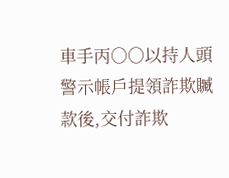車手丙○○以持人頭警示帳戶提領詐欺贓款後,交付詐欺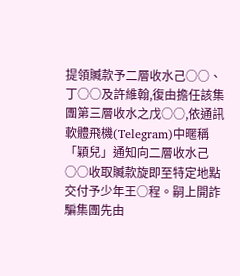提領贓款予二層收水己○○、丁○○及許維翰,復由擔任該集團第三層收水之戊○○,依通訊軟體飛機(Telegram)中暱稱「穎兒」通知向二層收水己○○收取贓款旋即至特定地點交付予少年王○程。嗣上開詐騙集團先由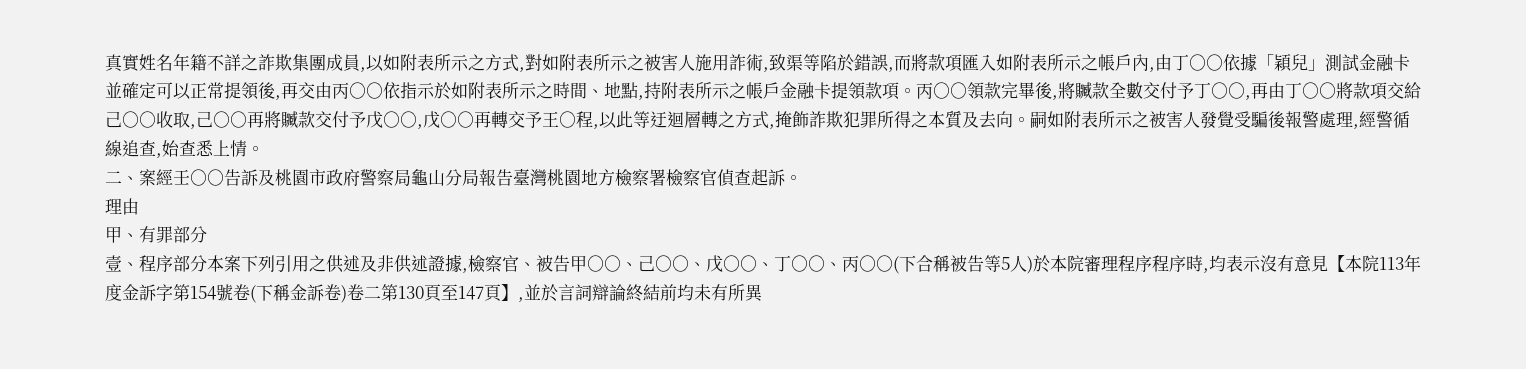真實姓名年籍不詳之詐欺集團成員,以如附表所示之方式,對如附表所示之被害人施用詐術,致渠等陷於錯誤,而將款項匯入如附表所示之帳戶內,由丁○○依據「穎兒」測試金融卡並確定可以正常提領後,再交由丙○○依指示於如附表所示之時間、地點,持附表所示之帳戶金融卡提領款項。丙○○領款完畢後,將贓款全數交付予丁○○,再由丁○○將款項交給己○○收取,己○○再將贓款交付予戊○○,戊○○再轉交予王○程,以此等迂迴層轉之方式,掩飾詐欺犯罪所得之本質及去向。嗣如附表所示之被害人發覺受騙後報警處理,經警循線追查,始查悉上情。
二、案經壬○○告訴及桃園市政府警察局龜山分局報告臺灣桃園地方檢察署檢察官偵查起訴。
理由
甲、有罪部分
壹、程序部分本案下列引用之供述及非供述證據,檢察官、被告甲○○、己○○、戊○○、丁○○、丙○○(下合稱被告等5人)於本院審理程序程序時,均表示沒有意見【本院113年度金訴字第154號卷(下稱金訴卷)卷二第130頁至147頁】,並於言詞辯論終結前均未有所異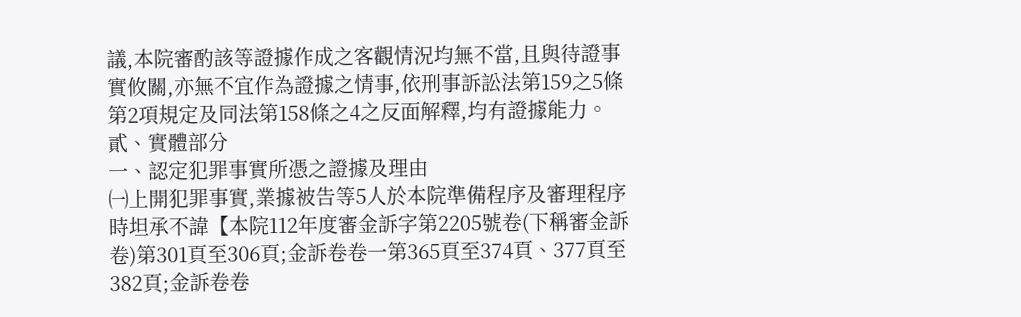議,本院審酌該等證據作成之客觀情況均無不當,且與待證事實攸關,亦無不宜作為證據之情事,依刑事訴訟法第159之5條第2項規定及同法第158條之4之反面解釋,均有證據能力。
貳、實體部分
一、認定犯罪事實所憑之證據及理由
㈠上開犯罪事實,業據被告等5人於本院準備程序及審理程序時坦承不諱【本院112年度審金訴字第2205號卷(下稱審金訴卷)第301頁至306頁;金訴卷卷一第365頁至374頁、377頁至382頁;金訴卷卷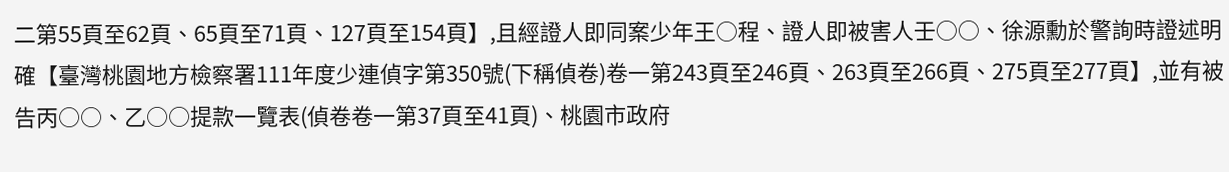二第55頁至62頁、65頁至71頁、127頁至154頁】,且經證人即同案少年王○程、證人即被害人壬○○、徐源勳於警詢時證述明確【臺灣桃園地方檢察署111年度少連偵字第350號(下稱偵卷)卷一第243頁至246頁、263頁至266頁、275頁至277頁】,並有被告丙○○、乙○○提款一覽表(偵卷卷一第37頁至41頁)、桃園市政府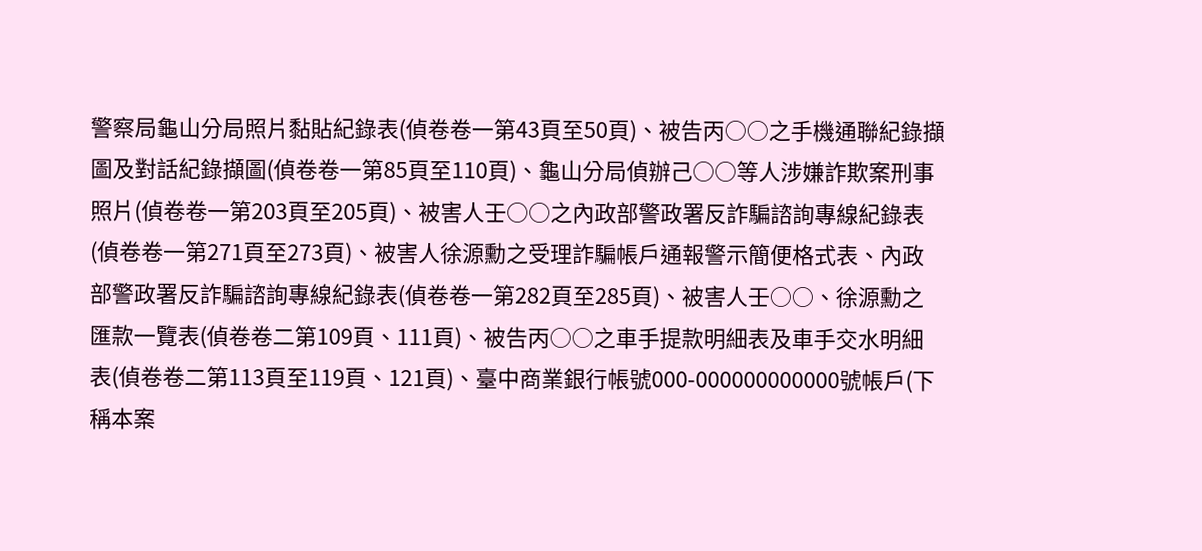警察局龜山分局照片黏貼紀錄表(偵卷卷一第43頁至50頁)、被告丙○○之手機通聯紀錄擷圖及對話紀錄擷圖(偵卷卷一第85頁至110頁)、龜山分局偵辦己○○等人涉嫌詐欺案刑事照片(偵卷卷一第203頁至205頁)、被害人壬○○之內政部警政署反詐騙諮詢專線紀錄表(偵卷卷一第271頁至273頁)、被害人徐源勳之受理詐騙帳戶通報警示簡便格式表、內政部警政署反詐騙諮詢專線紀錄表(偵卷卷一第282頁至285頁)、被害人壬○○、徐源勳之匯款一覽表(偵卷卷二第109頁、111頁)、被告丙○○之車手提款明細表及車手交水明細表(偵卷卷二第113頁至119頁、121頁)、臺中商業銀行帳號000-000000000000號帳戶(下稱本案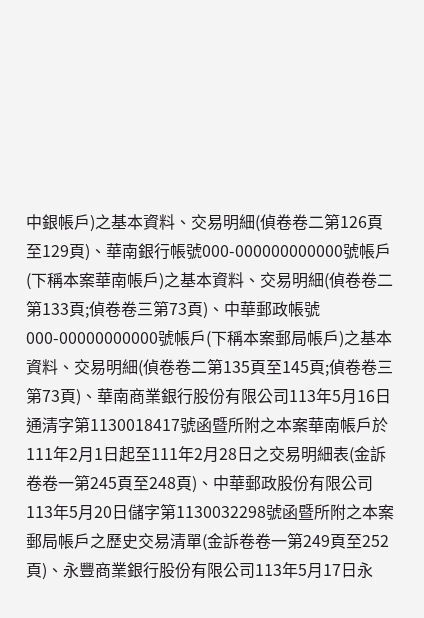中銀帳戶)之基本資料、交易明細(偵卷卷二第126頁至129頁)、華南銀行帳號000-000000000000號帳戶(下稱本案華南帳戶)之基本資料、交易明細(偵卷卷二第133頁;偵卷卷三第73頁)、中華郵政帳號000-00000000000號帳戶(下稱本案郵局帳戶)之基本資料、交易明細(偵卷卷二第135頁至145頁;偵卷卷三第73頁)、華南商業銀行股份有限公司113年5月16日通清字第1130018417號函暨所附之本案華南帳戶於111年2月1日起至111年2月28日之交易明細表(金訴卷卷一第245頁至248頁)、中華郵政股份有限公司113年5月20日儲字第1130032298號函暨所附之本案郵局帳戶之歷史交易清單(金訴卷卷一第249頁至252頁)、永豐商業銀行股份有限公司113年5月17日永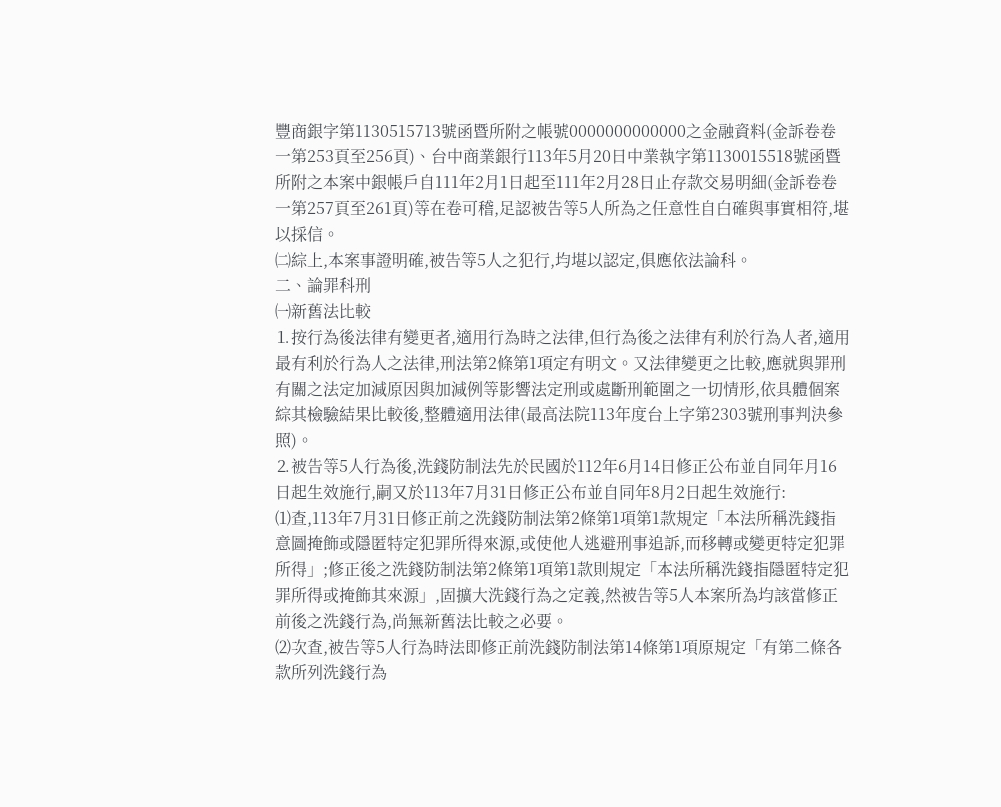豐商銀字第1130515713號函暨所附之帳號0000000000000之金融資料(金訴卷卷一第253頁至256頁)、台中商業銀行113年5月20日中業執字第1130015518號函暨所附之本案中銀帳戶自111年2月1日起至111年2月28日止存款交易明細(金訴卷卷一第257頁至261頁)等在卷可稽,足認被告等5人所為之任意性自白確與事實相符,堪以採信。
㈡綜上,本案事證明確,被告等5人之犯行,均堪以認定,俱應依法論科。
二、論罪科刑
㈠新舊法比較
⒈按行為後法律有變更者,適用行為時之法律,但行為後之法律有利於行為人者,適用最有利於行為人之法律,刑法第2條第1項定有明文。又法律變更之比較,應就與罪刑有關之法定加減原因與加減例等影響法定刑或處斷刑範圍之一切情形,依具體個案綜其檢驗結果比較後,整體適用法律(最高法院113年度台上字第2303號刑事判決參照)。
⒉被告等5人行為後,洗錢防制法先於民國於112年6月14日修正公布並自同年月16日起生效施行,嗣又於113年7月31日修正公布並自同年8月2日起生效施行:
⑴查,113年7月31日修正前之洗錢防制法第2條第1項第1款規定「本法所稱洗錢指意圖掩飾或隱匿特定犯罪所得來源,或使他人逃避刑事追訴,而移轉或變更特定犯罪所得」;修正後之洗錢防制法第2條第1項第1款則規定「本法所稱洗錢指隱匿特定犯罪所得或掩飾其來源」,固擴大洗錢行為之定義,然被告等5人本案所為均該當修正前後之洗錢行為,尚無新舊法比較之必要。
⑵次查,被告等5人行為時法即修正前洗錢防制法第14條第1項原規定「有第二條各款所列洗錢行為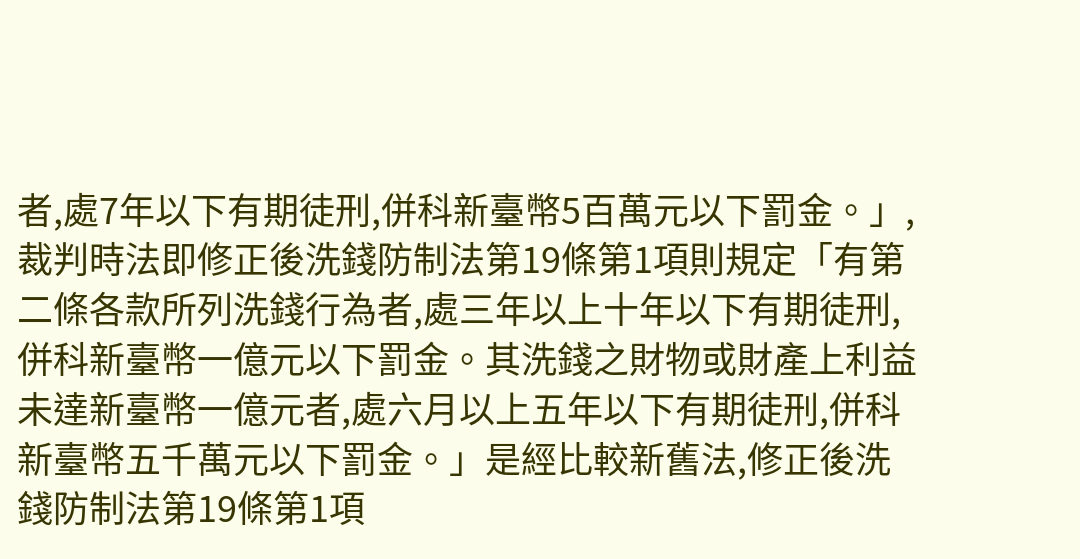者,處7年以下有期徒刑,併科新臺幣5百萬元以下罰金。」,裁判時法即修正後洗錢防制法第19條第1項則規定「有第二條各款所列洗錢行為者,處三年以上十年以下有期徒刑,併科新臺幣一億元以下罰金。其洗錢之財物或財產上利益未達新臺幣一億元者,處六月以上五年以下有期徒刑,併科新臺幣五千萬元以下罰金。」是經比較新舊法,修正後洗錢防制法第19條第1項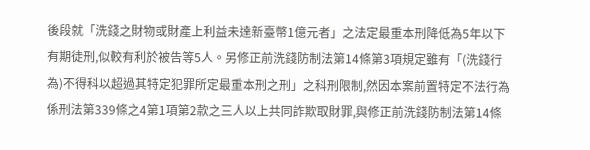後段就「洗錢之財物或財產上利益未達新臺幣1億元者」之法定最重本刑降低為5年以下有期徒刑,似較有利於被告等5人。另修正前洗錢防制法第14條第3項規定雖有「(洗錢行為)不得科以超過其特定犯罪所定最重本刑之刑」之科刑限制,然因本案前置特定不法行為係刑法第339條之4第1項第2款之三人以上共同詐欺取財罪,與修正前洗錢防制法第14條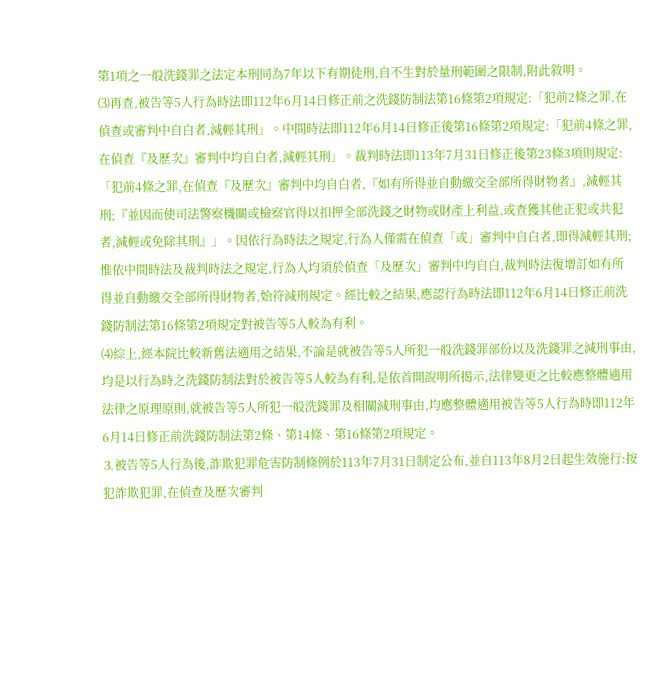第1項之一般洗錢罪之法定本刑同為7年以下有期徒刑,自不生對於量刑範圍之限制,附此敘明。
⑶再查,被告等5人行為時法即112年6月14日修正前之洗錢防制法第16條第2項規定:「犯前2條之罪,在偵查或審判中自白者,減輕其刑」。中間時法即112年6月14日修正後第16條第2項規定:「犯前4條之罪,在偵查『及歷次』審判中均自白者,減輕其刑」。裁判時法即113年7月31日修正後第23條3項則規定:「犯前4條之罪,在偵查『及歷次』審判中均自白者,『如有所得並自動繳交全部所得財物者』,減輕其刑;『並因而使司法警察機關或檢察官得以扣押全部洗錢之財物或財產上利益,或查獲其他正犯或共犯者,減輕或免除其刑』」。因依行為時法之規定,行為人僅需在偵查「或」審判中自白者,即得減輕其刑;惟依中間時法及裁判時法之規定,行為人均須於偵查「及歷次」審判中均自白,裁判時法復增訂如有所得並自動繳交全部所得財物者,始符減刑規定。經比較之結果,應認行為時法即112年6月14日修正前洗錢防制法第16條第2項規定對被告等5人較為有利。
⑷綜上,經本院比較新舊法適用之結果,不論是就被告等5人所犯一般洗錢罪部份以及洗錢罪之減刑事由,均是以行為時之洗錢防制法對於被告等5人較為有利,是依首開說明所揭示,法律變更之比較應整體適用法律之原理原則,就被告等5人所犯一般洗錢罪及相關減刑事由,均應整體適用被告等5人行為時即112年6月14日修正前洗錢防制法第2條、第14條、第16條第2項規定。
⒊被告等5人行為後,詐欺犯罪危害防制條例於113年7月31日制定公布,並自113年8月2日起生效施行:按犯詐欺犯罪,在偵查及歷次審判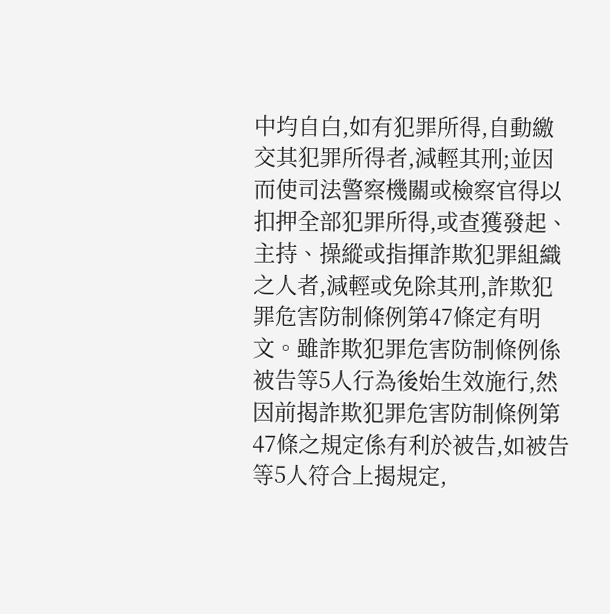中均自白,如有犯罪所得,自動繳交其犯罪所得者,減輕其刑;並因而使司法警察機關或檢察官得以扣押全部犯罪所得,或查獲發起、主持、操縱或指揮詐欺犯罪組織之人者,減輕或免除其刑,詐欺犯罪危害防制條例第47條定有明文。雖詐欺犯罪危害防制條例係被告等5人行為後始生效施行,然因前揭詐欺犯罪危害防制條例第47條之規定係有利於被告,如被告等5人符合上揭規定,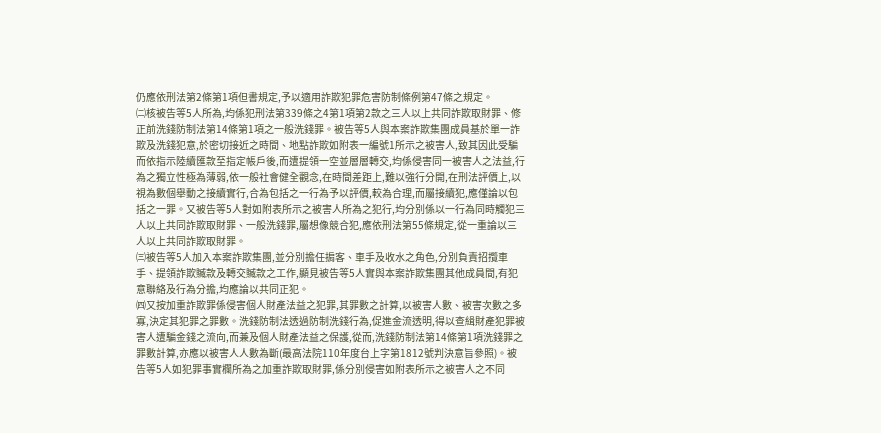仍應依刑法第2條第1項但書規定,予以適用詐欺犯罪危害防制條例第47條之規定。
㈡核被告等5人所為,均係犯刑法第339條之4第1項第2款之三人以上共同詐欺取財罪、修正前洗錢防制法第14條第1項之一般洗錢罪。被告等5人與本案詐欺集團成員基於單一詐欺及洗錢犯意,於密切接近之時間、地點詐欺如附表一編號1所示之被害人,致其因此受騙而依指示陸續匯款至指定帳戶後,而遭提領一空並層層轉交,均係侵害同一被害人之法益,行為之獨立性極為薄弱,依一般社會健全觀念,在時間差距上,難以強行分開,在刑法評價上,以視為數個舉動之接續實行,合為包括之一行為予以評價,較為合理,而屬接續犯,應僅論以包括之一罪。又被告等5人對如附表所示之被害人所為之犯行,均分別係以一行為同時觸犯三人以上共同詐欺取財罪、一般洗錢罪,屬想像競合犯,應依刑法第55條規定,從一重論以三人以上共同詐欺取財罪。
㈢被告等5人加入本案詐欺集團,並分別擔任掮客、車手及收水之角色,分別負責招攬車手、提領詐欺贓款及轉交贓款之工作,顯見被告等5人實與本案詐欺集團其他成員間,有犯意聯絡及行為分擔,均應論以共同正犯。
㈣又按加重詐欺罪係侵害個人財產法益之犯罪,其罪數之計算,以被害人數、被害次數之多寡,決定其犯罪之罪數。洗錢防制法透過防制洗錢行為,促進金流透明,得以查緝財產犯罪被害人遭騙金錢之流向,而兼及個人財產法益之保護,從而,洗錢防制法第14條第1項洗錢罪之罪數計算,亦應以被害人人數為斷(最高法院110年度台上字第1812號判決意旨參照)。被告等5人如犯罪事實欄所為之加重詐欺取財罪,係分別侵害如附表所示之被害人之不同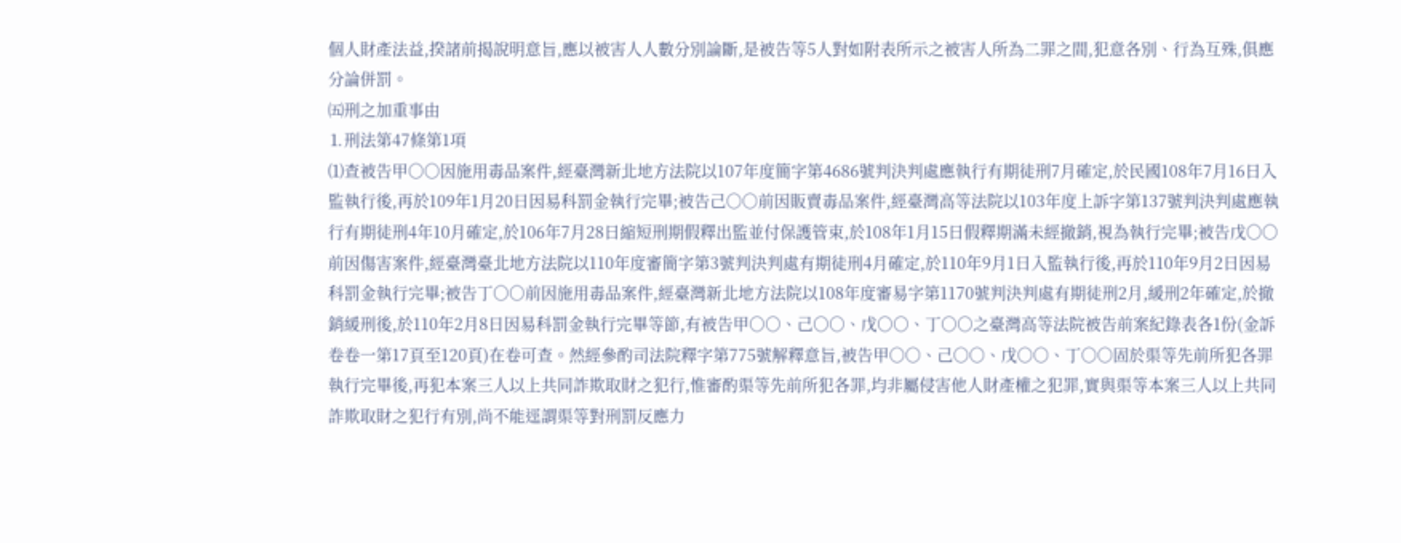個人財產法益,揆諸前揭說明意旨,應以被害人人數分別論斷,是被告等5人對如附表所示之被害人所為二罪之間,犯意各別、行為互殊,俱應分論併罰。
㈤刑之加重事由
⒈刑法第47條第1項
⑴查被告甲○○因施用毒品案件,經臺灣新北地方法院以107年度簡字第4686號判決判處應執行有期徒刑7月確定,於民國108年7月16日入監執行後,再於109年1月20日因易科罰金執行完畢;被告己○○前因販賣毒品案件,經臺灣高等法院以103年度上訴字第137號判決判處應執行有期徒刑4年10月確定,於106年7月28日縮短刑期假釋出監並付保護管束,於108年1月15日假釋期滿未經撤銷,視為執行完畢;被告戊○○前因傷害案件,經臺灣臺北地方法院以110年度審簡字第3號判決判處有期徒刑4月確定,於110年9月1日入監執行後,再於110年9月2日因易科罰金執行完畢;被告丁○○前因施用毒品案件,經臺灣新北地方法院以108年度審易字第1170號判決判處有期徒刑2月,緩刑2年確定,於撤銷緩刑後,於110年2月8日因易科罰金執行完畢等節,有被告甲○○、己○○、戊○○、丁○○之臺灣高等法院被告前案紀錄表各1份(金訴卷卷一第17頁至120頁)在卷可查。然經參酌司法院釋字第775號解釋意旨,被告甲○○、己○○、戊○○、丁○○固於渠等先前所犯各罪執行完畢後,再犯本案三人以上共同詐欺取財之犯行,惟審酌渠等先前所犯各罪,均非屬侵害他人財產權之犯罪,實與渠等本案三人以上共同詐欺取財之犯行有別,尚不能逕謂渠等對刑罰反應力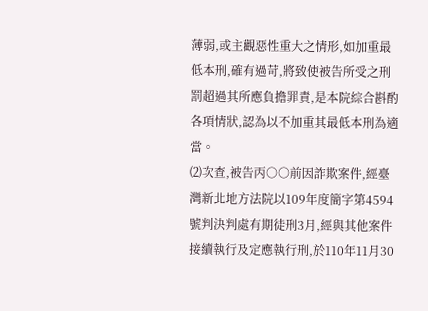薄弱,或主觀惡性重大之情形,如加重最低本刑,確有過苛,將致使被告所受之刑罰超過其所應負擔罪責,是本院綜合斟酌各項情狀,認為以不加重其最低本刑為適當。
⑵次查,被告丙○○前因詐欺案件,經臺灣新北地方法院以109年度簡字第4594號判決判處有期徒刑3月,經與其他案件接續執行及定應執行刑,於110年11月30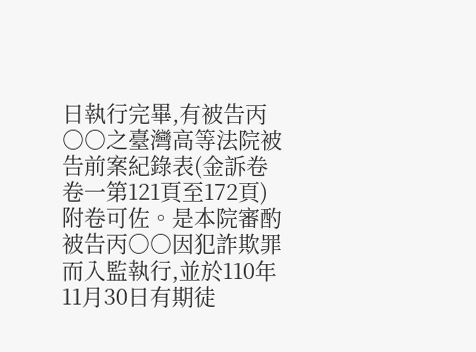日執行完畢,有被告丙○○之臺灣高等法院被告前案紀錄表(金訴卷卷一第121頁至172頁)附卷可佐。是本院審酌被告丙○○因犯詐欺罪而入監執行,並於110年11月30日有期徒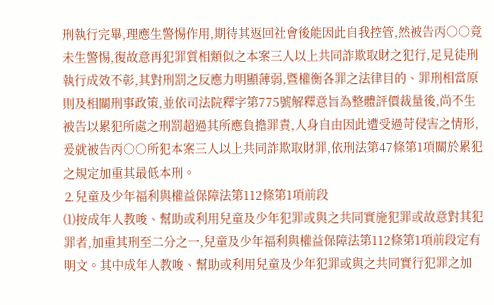刑執行完畢,理應生警惕作用,期待其返回社會後能因此自我控管,然被告丙○○竟未生警惕,復故意再犯罪質相類似之本案三人以上共同詐欺取財之犯行,足見徒刑執行成效不彰,其對刑罰之反應力明顯薄弱,暨權衡各罪之法律目的、罪刑相當原則及相關刑事政策,並依司法院釋字第775號解釋意旨為整體評價裁量後,尚不生被告以累犯所處之刑罰超過其所應負擔罪責,人身自由因此遭受過苛侵害之情形,爰就被告丙○○所犯本案三人以上共同詐欺取財罪,依刑法第47條第1項關於累犯之規定加重其最低本刑。
⒉兒童及少年福利與權益保障法第112條第1項前段
⑴按成年人教唆、幫助或利用兒童及少年犯罪或與之共同實施犯罪或故意對其犯罪者,加重其刑至二分之一,兒童及少年福利與權益保障法第112條第1項前段定有明文。其中成年人教唆、幫助或利用兒童及少年犯罪或與之共同實行犯罪之加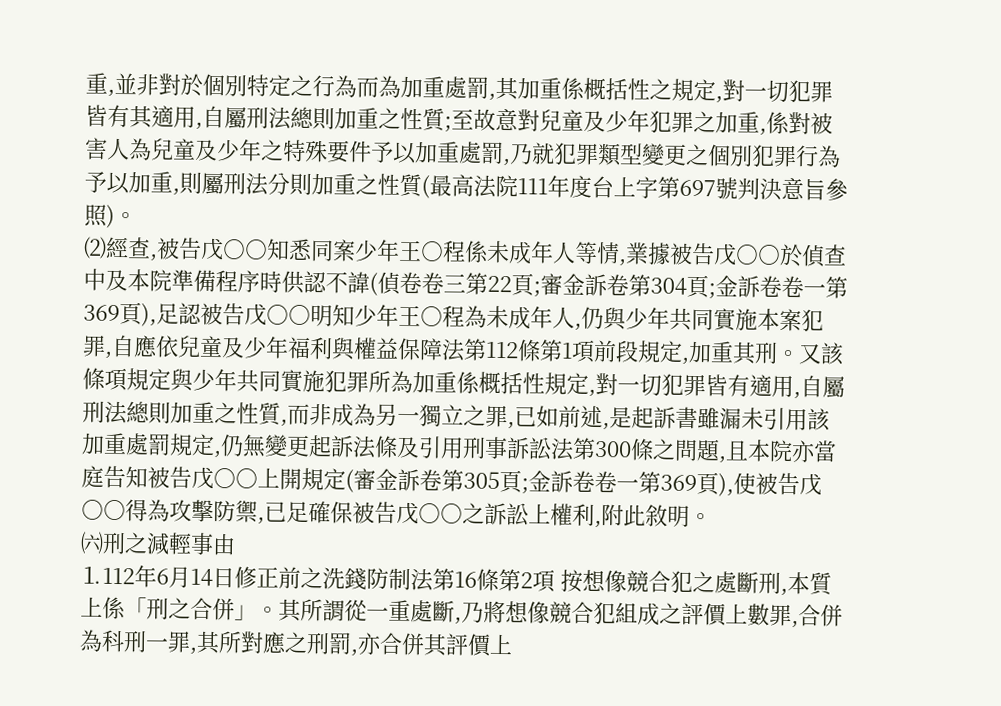重,並非對於個別特定之行為而為加重處罰,其加重係概括性之規定,對一切犯罪皆有其適用,自屬刑法總則加重之性質;至故意對兒童及少年犯罪之加重,係對被害人為兒童及少年之特殊要件予以加重處罰,乃就犯罪類型變更之個別犯罪行為予以加重,則屬刑法分則加重之性質(最高法院111年度台上字第697號判決意旨參照)。
⑵經查,被告戊○○知悉同案少年王○程係未成年人等情,業據被告戊○○於偵查中及本院準備程序時供認不諱(偵卷卷三第22頁;審金訴卷第304頁;金訴卷卷一第369頁),足認被告戊○○明知少年王○程為未成年人,仍與少年共同實施本案犯罪,自應依兒童及少年福利與權益保障法第112條第1項前段規定,加重其刑。又該條項規定與少年共同實施犯罪所為加重係概括性規定,對一切犯罪皆有適用,自屬刑法總則加重之性質,而非成為另一獨立之罪,已如前述,是起訴書雖漏未引用該加重處罰規定,仍無變更起訴法條及引用刑事訴訟法第300條之問題,且本院亦當庭告知被告戊○○上開規定(審金訴卷第305頁;金訴卷卷一第369頁),使被告戊○○得為攻擊防禦,已足確保被告戊○○之訴訟上權利,附此敘明。
㈥刑之減輕事由
⒈112年6月14日修正前之洗錢防制法第16條第2項 按想像競合犯之處斷刑,本質上係「刑之合併」。其所謂從一重處斷,乃將想像競合犯組成之評價上數罪,合併為科刑一罪,其所對應之刑罰,亦合併其評價上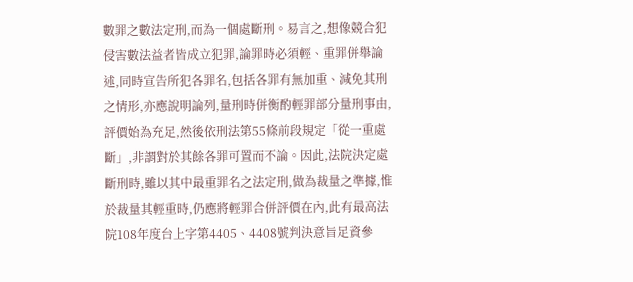數罪之數法定刑,而為一個處斷刑。易言之,想像競合犯侵害數法益者皆成立犯罪,論罪時必須輕、重罪併舉論述,同時宣告所犯各罪名,包括各罪有無加重、減免其刑之情形,亦應說明論列,量刑時併衡酌輕罪部分量刑事由,評價始為充足,然後依刑法第55條前段規定「從一重處斷」,非謂對於其餘各罪可置而不論。因此,法院決定處斷刑時,雖以其中最重罪名之法定刑,做為裁量之準據,惟於裁量其輕重時,仍應將輕罪合併評價在內,此有最高法院108年度台上字第4405、4408號判決意旨足資參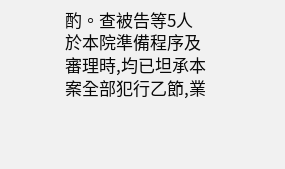酌。查被告等5人於本院準備程序及審理時,均已坦承本案全部犯行乙節,業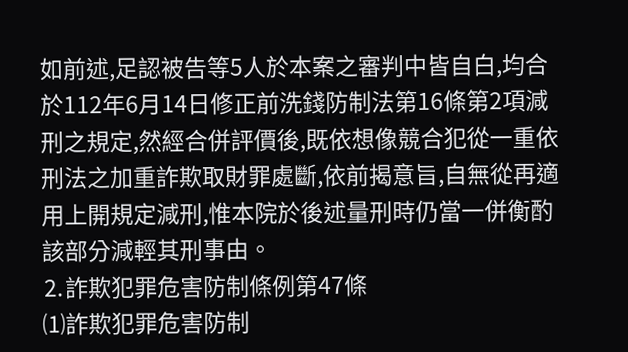如前述,足認被告等5人於本案之審判中皆自白,均合於112年6月14日修正前洗錢防制法第16條第2項減刑之規定,然經合併評價後,既依想像競合犯從一重依刑法之加重詐欺取財罪處斷,依前揭意旨,自無從再適用上開規定減刑,惟本院於後述量刑時仍當一併衡酌該部分減輕其刑事由。
⒉詐欺犯罪危害防制條例第47條
⑴詐欺犯罪危害防制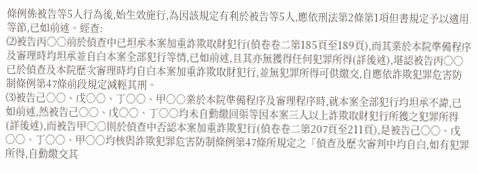條例係被告等5人行為後,始生效施行,為因該規定有利於被告等5人,應依刑法第2條第1項但書規定予以適用等節,已如前述。經查:
⑵被告丙○○前於偵查中已坦承本案加重詐欺取財犯行(偵卷卷二第185頁至189頁),而其業於本院準備程序及審理時均坦承並自白本案全部犯行等情,已如前述,且其亦無獲得任何犯罪所得(詳後述),堪認被告丙○○已於偵查及本院歷次審理時均自白本案加重詐欺取財犯行,並無犯罪所得可供繳交,自應依詐欺犯罪危害防制條例第47條前段規定減輕其刑。
⑶被告己○○、戊○○、丁○○、甲○○業於本院準備程序及審理程序時,就本案全部犯行均坦承不諱,已如前述,然被告己○○、戊○○、丁○○均未自動繳回渠等因本案三人以上詐欺取財犯行所獲之犯罪所得(詳後述),而被告甲○○則於偵查中否認本案加重詐欺犯行(偵卷卷二第207頁至211頁),是被告己○○、戊○○、丁○○、甲○○均核與詐欺犯罪危害防制條例第47條所規定之「偵查及歷次審判中均自白,如有犯罪所得,自動繳交其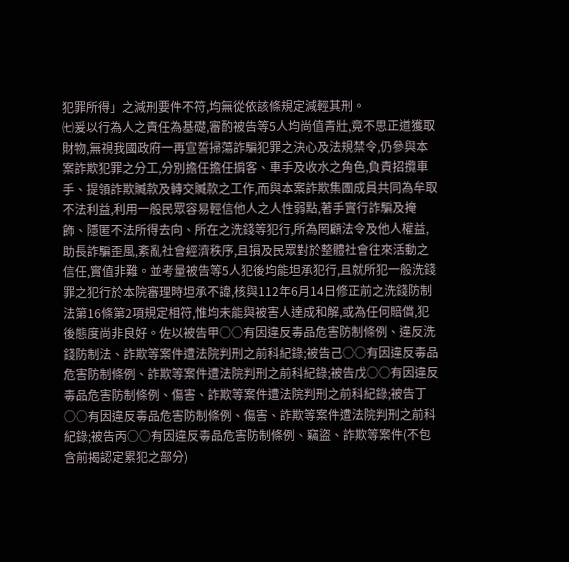犯罪所得」之減刑要件不符,均無從依該條規定減輕其刑。
㈦爰以行為人之責任為基礎,審酌被告等5人均尚值青壯,竟不思正道獲取財物,無視我國政府一再宣誓掃蕩詐騙犯罪之決心及法規禁令,仍參與本案詐欺犯罪之分工,分別擔任擔任掮客、車手及收水之角色,負責招攬車手、提領詐欺贓款及轉交贓款之工作,而與本案詐欺集團成員共同為牟取不法利益,利用一般民眾容易輕信他人之人性弱點,著手實行詐騙及掩飾、隱匿不法所得去向、所在之洗錢等犯行,所為罔顧法令及他人權益,助長詐騙歪風,紊亂社會經濟秩序,且損及民眾對於整體社會往來活動之信任,實值非難。並考量被告等5人犯後均能坦承犯行,且就所犯一般洗錢罪之犯行於本院審理時坦承不諱,核與112年6月14日修正前之洗錢防制法第16條第2項規定相符,惟均未能與被害人達成和解,或為任何賠償,犯後態度尚非良好。佐以被告甲○○有因違反毒品危害防制條例、違反洗錢防制法、詐欺等案件遭法院判刑之前科紀錄;被告己○○有因違反毒品危害防制條例、詐欺等案件遭法院判刑之前科紀錄;被告戊○○有因違反毒品危害防制條例、傷害、詐欺等案件遭法院判刑之前科紀錄;被告丁○○有因違反毒品危害防制條例、傷害、詐欺等案件遭法院判刑之前科紀錄;被告丙○○有因違反毒品危害防制條例、竊盜、詐欺等案件(不包含前揭認定累犯之部分)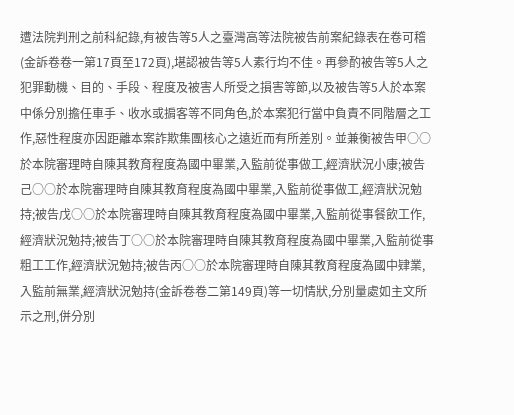遭法院判刑之前科紀錄,有被告等5人之臺灣高等法院被告前案紀錄表在卷可稽(金訴卷卷一第17頁至172頁),堪認被告等5人素行均不佳。再參酌被告等5人之犯罪動機、目的、手段、程度及被害人所受之損害等節,以及被告等5人於本案中係分別擔任車手、收水或掮客等不同角色,於本案犯行當中負責不同階層之工作,惡性程度亦因距離本案詐欺集團核心之遠近而有所差別。並兼衡被告甲○○於本院審理時自陳其教育程度為國中畢業,入監前從事做工,經濟狀況小康;被告己○○於本院審理時自陳其教育程度為國中畢業,入監前從事做工,經濟狀況勉持;被告戊○○於本院審理時自陳其教育程度為國中畢業,入監前從事餐飲工作,經濟狀況勉持;被告丁○○於本院審理時自陳其教育程度為國中畢業,入監前從事粗工工作,經濟狀況勉持;被告丙○○於本院審理時自陳其教育程度為國中肄業,入監前無業,經濟狀況勉持(金訴卷卷二第149頁)等一切情狀,分別量處如主文所示之刑,併分別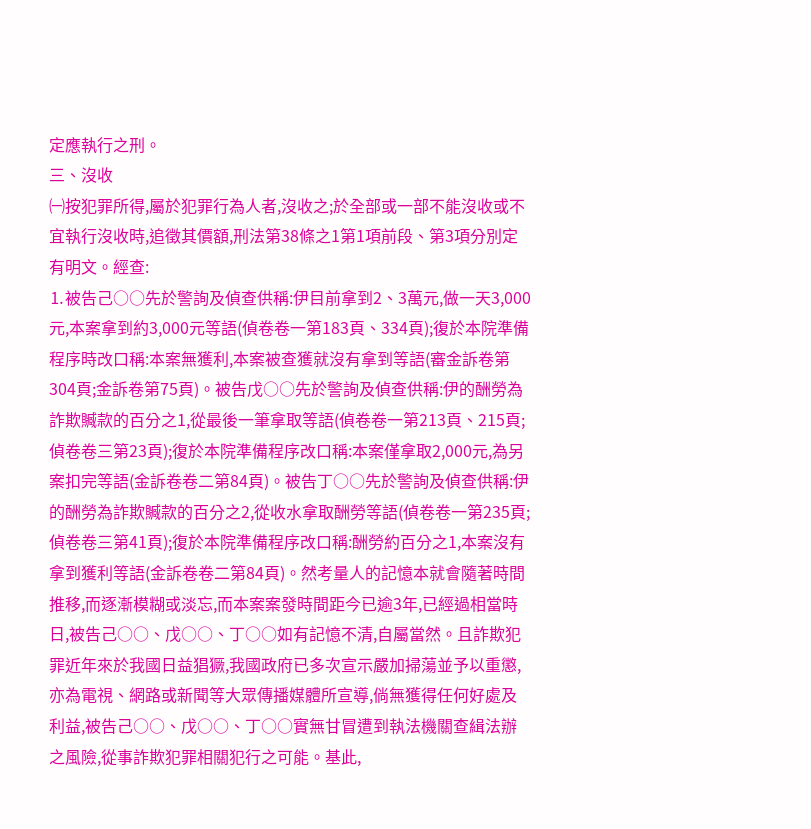定應執行之刑。
三、沒收
㈠按犯罪所得,屬於犯罪行為人者,沒收之;於全部或一部不能沒收或不宜執行沒收時,追徵其價額,刑法第38條之1第1項前段、第3項分別定有明文。經查:
⒈被告己○○先於警詢及偵查供稱:伊目前拿到2、3萬元,做一天3,000元,本案拿到約3,000元等語(偵卷卷一第183頁、334頁);復於本院準備程序時改口稱:本案無獲利,本案被查獲就沒有拿到等語(審金訴卷第304頁;金訴卷第75頁)。被告戊○○先於警詢及偵查供稱:伊的酬勞為詐欺贓款的百分之1,從最後一筆拿取等語(偵卷卷一第213頁、215頁;偵卷卷三第23頁);復於本院準備程序改口稱:本案僅拿取2,000元,為另案扣完等語(金訴卷卷二第84頁)。被告丁○○先於警詢及偵查供稱:伊的酬勞為詐欺贓款的百分之2,從收水拿取酬勞等語(偵卷卷一第235頁;偵卷卷三第41頁);復於本院準備程序改口稱:酬勞約百分之1,本案沒有拿到獲利等語(金訴卷卷二第84頁)。然考量人的記憶本就會隨著時間推移,而逐漸模糊或淡忘,而本案案發時間距今已逾3年,已經過相當時日,被告己○○、戊○○、丁○○如有記憶不清,自屬當然。且詐欺犯罪近年來於我國日益猖獗,我國政府已多次宣示嚴加掃蕩並予以重懲,亦為電視、網路或新聞等大眾傳播媒體所宣導,倘無獲得任何好處及利益,被告己○○、戊○○、丁○○實無甘冒遭到執法機關查緝法辦之風險,從事詐欺犯罪相關犯行之可能。基此,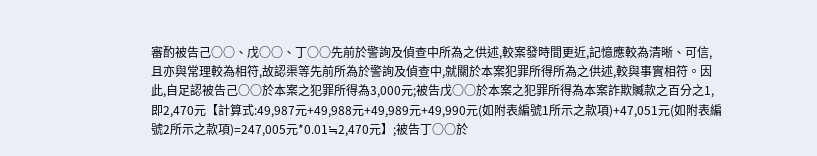審酌被告己○○、戊○○、丁○○先前於警詢及偵查中所為之供述,較案發時間更近,記憶應較為清晰、可信,且亦與常理較為相符,故認渠等先前所為於警詢及偵查中,就關於本案犯罪所得所為之供述,較與事實相符。因此,自足認被告己○○於本案之犯罪所得為3,000元;被告戊○○於本案之犯罪所得為本案詐欺贓款之百分之1,即2,470元【計算式:49,987元+49,988元+49,989元+49,990元(如附表編號1所示之款項)+47,051元(如附表編號2所示之款項)=247,005元*0.01≒2,470元】;被告丁○○於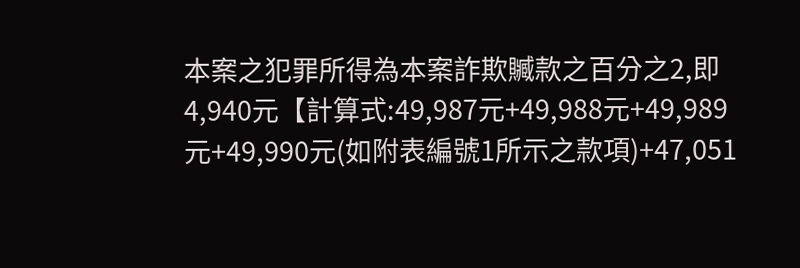本案之犯罪所得為本案詐欺贓款之百分之2,即4,940元【計算式:49,987元+49,988元+49,989元+49,990元(如附表編號1所示之款項)+47,051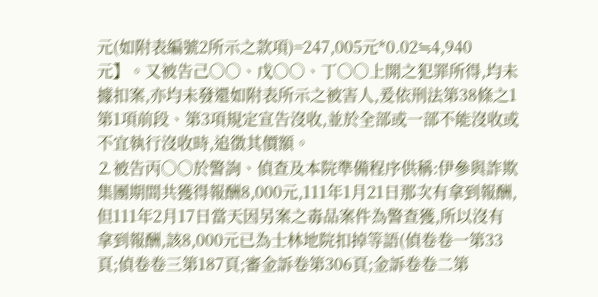元(如附表編號2所示之款項)=247,005元*0.02≒4,940元】。又被告己○○、戊○○、丁○○上開之犯罪所得,均未據扣案,亦均未發還如附表所示之被害人,爰依刑法第38條之1第1項前段、第3項規定宣告沒收,並於全部或一部不能沒收或不宜執行沒收時,追徵其價額。
⒉被告丙○○於警詢、偵查及本院準備程序供稱:伊參與詐欺集團期間共獲得報酬8,000元,111年1月21日那次有拿到報酬,但111年2月17日當天因另案之毒品案件為警查獲,所以沒有拿到報酬,該8,000元已為士林地院扣掉等語(偵卷卷一第33頁;偵卷卷三第187頁;審金訴卷第306頁;金訴卷卷二第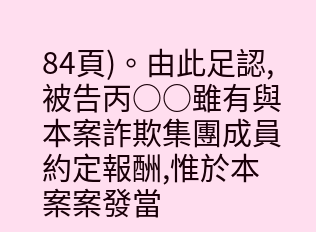84頁)。由此足認,被告丙○○雖有與本案詐欺集團成員約定報酬,惟於本案案發當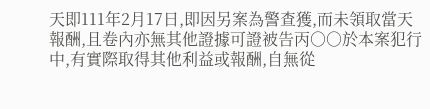天即111年2月17日,即因另案為警查獲,而未領取當天報酬,且卷內亦無其他證據可證被告丙○○於本案犯行中,有實際取得其他利益或報酬,自無從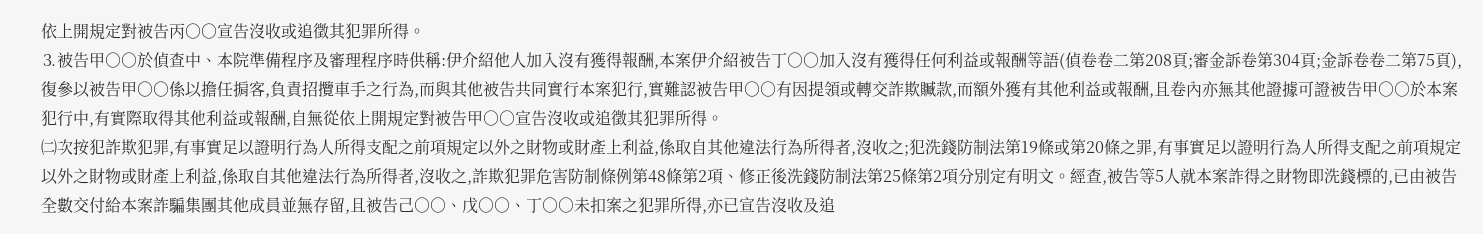依上開規定對被告丙○○宣告沒收或追徵其犯罪所得。
⒊被告甲○○於偵查中、本院準備程序及審理程序時供稱:伊介紹他人加入沒有獲得報酬,本案伊介紹被告丁○○加入沒有獲得任何利益或報酬等語(偵卷卷二第208頁;審金訴卷第304頁;金訴卷卷二第75頁),復參以被告甲○○係以擔任掮客,負責招攬車手之行為,而與其他被告共同實行本案犯行,實難認被告甲○○有因提領或轉交詐欺贓款,而額外獲有其他利益或報酬,且卷內亦無其他證據可證被告甲○○於本案犯行中,有實際取得其他利益或報酬,自無從依上開規定對被告甲○○宣告沒收或追徵其犯罪所得。
㈡次按犯詐欺犯罪,有事實足以證明行為人所得支配之前項規定以外之財物或財產上利益,係取自其他違法行為所得者,沒收之;犯洗錢防制法第19條或第20條之罪,有事實足以證明行為人所得支配之前項規定以外之財物或財產上利益,係取自其他違法行為所得者,沒收之,詐欺犯罪危害防制條例第48條第2項、修正後洗錢防制法第25條第2項分別定有明文。經查,被告等5人就本案詐得之財物即洗錢標的,已由被告全數交付給本案詐騙集團其他成員並無存留,且被告己○○、戊○○、丁○○未扣案之犯罪所得,亦已宣告沒收及追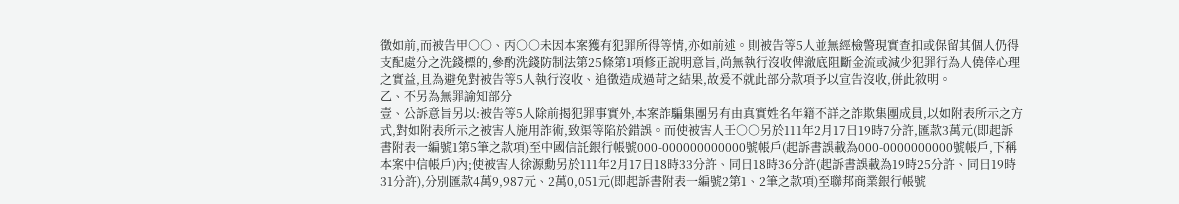徵如前,而被告甲○○、丙○○未因本案獲有犯罪所得等情,亦如前述。則被告等5人並無經檢警現實查扣或保留其個人仍得支配處分之洗錢標的,參酌洗錢防制法第25條第1項修正說明意旨,尚無執行沒收俾澈底阻斷金流或減少犯罪行為人僥倖心理之實益,且為避免對被告等5人執行沒收、追徵造成過苛之結果,故爰不就此部分款項予以宣告沒收,併此敘明。
乙、不另為無罪諭知部分
壹、公訴意旨另以:被告等5人除前揭犯罪事實外,本案詐騙集團另有由真實姓名年籍不詳之詐欺集團成員,以如附表所示之方式,對如附表所示之被害人施用詐術,致渠等陷於錯誤。而使被害人壬○○另於111年2月17日19時7分許,匯款3萬元(即起訴書附表一編號1第5筆之款項)至中國信託銀行帳號000-000000000000號帳戶(起訴書誤載為000-0000000000號帳戶,下稱本案中信帳戶)內;使被害人徐源勳另於111年2月17日18時33分許、同日18時36分許(起訴書誤載為19時25分許、同日19時31分許),分別匯款4萬9,987元、2萬0,051元(即起訴書附表一編號2第1、2筆之款項)至聯邦商業銀行帳號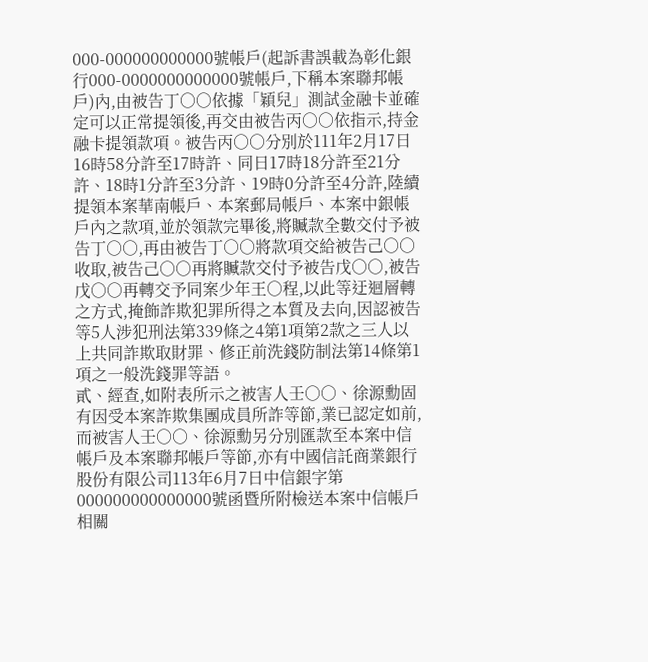000-000000000000號帳戶(起訴書誤載為彰化銀行000-0000000000000號帳戶,下稱本案聯邦帳戶)內,由被告丁○○依據「穎兒」測試金融卡並確定可以正常提領後,再交由被告丙○○依指示,持金融卡提領款項。被告丙○○分別於111年2月17日16時58分許至17時許、同日17時18分許至21分許、18時1分許至3分許、19時0分許至4分許,陸續提領本案華南帳戶、本案郵局帳戶、本案中銀帳戶內之款項,並於領款完畢後,將贓款全數交付予被告丁○○,再由被告丁○○將款項交給被告己○○收取,被告己○○再將贓款交付予被告戊○○,被告戊○○再轉交予同案少年王○程,以此等迂迴層轉之方式,掩飾詐欺犯罪所得之本質及去向,因認被告等5人涉犯刑法第339條之4第1項第2款之三人以上共同詐欺取財罪、修正前洗錢防制法第14條第1項之一般洗錢罪等語。
貳、經查,如附表所示之被害人壬○○、徐源勳固有因受本案詐欺集團成員所詐等節,業已認定如前,而被害人壬○○、徐源勳另分別匯款至本案中信帳戶及本案聯邦帳戶等節,亦有中國信託商業銀行股份有限公司113年6月7日中信銀字第000000000000000號函暨所附檢送本案中信帳戶相關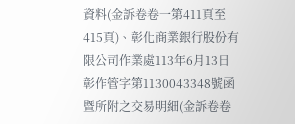資料(金訴卷卷一第411頁至415頁)、彰化商業銀行股份有限公司作業處113年6月13日彰作管字第1130043348號函暨所附之交易明細(金訴卷卷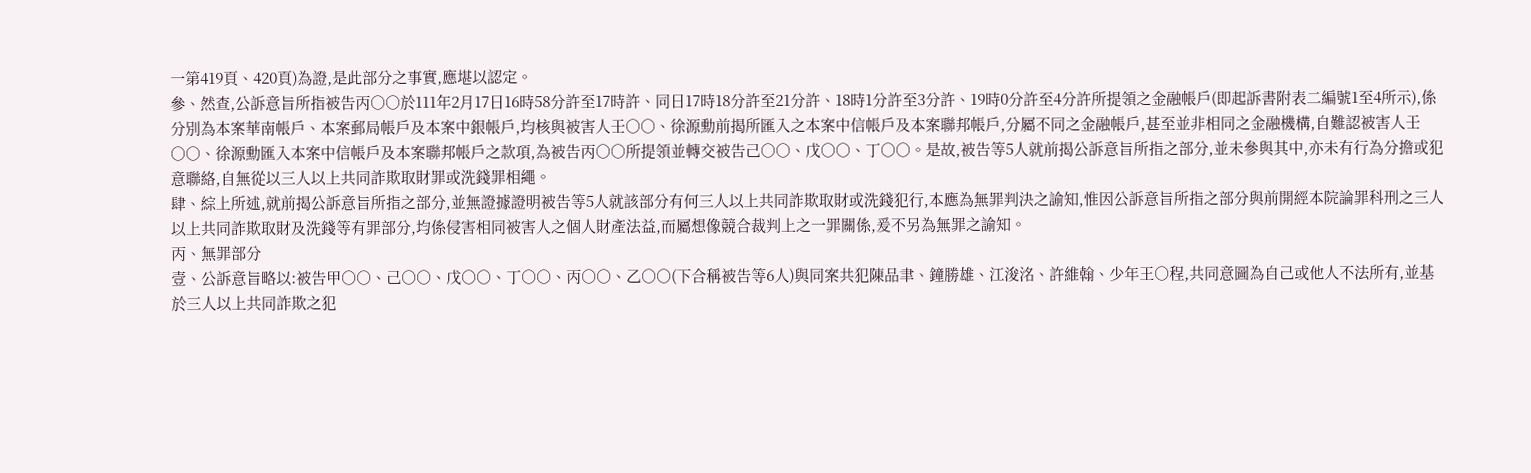一第419頁、420頁)為證,是此部分之事實,應堪以認定。
參、然查,公訴意旨所指被告丙○○於111年2月17日16時58分許至17時許、同日17時18分許至21分許、18時1分許至3分許、19時0分許至4分許所提領之金融帳戶(即起訴書附表二編號1至4所示),係分別為本案華南帳戶、本案郵局帳戶及本案中銀帳戶,均核與被害人壬○○、徐源勳前揭所匯入之本案中信帳戶及本案聯邦帳戶,分屬不同之金融帳戶,甚至並非相同之金融機構,自難認被害人壬○○、徐源勳匯入本案中信帳戶及本案聯邦帳戶之款項,為被告丙○○所提領並轉交被告己○○、戊○○、丁○○。是故,被告等5人就前揭公訴意旨所指之部分,並未參與其中,亦未有行為分擔或犯意聯絡,自無從以三人以上共同詐欺取財罪或洗錢罪相繩。
肆、綜上所述,就前揭公訴意旨所指之部分,並無證據證明被告等5人就該部分有何三人以上共同詐欺取財或洗錢犯行,本應為無罪判決之諭知,惟因公訴意旨所指之部分與前開經本院論罪科刑之三人以上共同詐欺取財及洗錢等有罪部分,均係侵害相同被害人之個人財產法益,而屬想像競合裁判上之一罪關係,爰不另為無罪之諭知。
丙、無罪部分
壹、公訴意旨略以:被告甲○○、己○○、戊○○、丁○○、丙○○、乙○○(下合稱被告等6人)與同案共犯陳品聿、鐘勝雄、江浚洺、許維翰、少年王○程,共同意圖為自己或他人不法所有,並基於三人以上共同詐欺之犯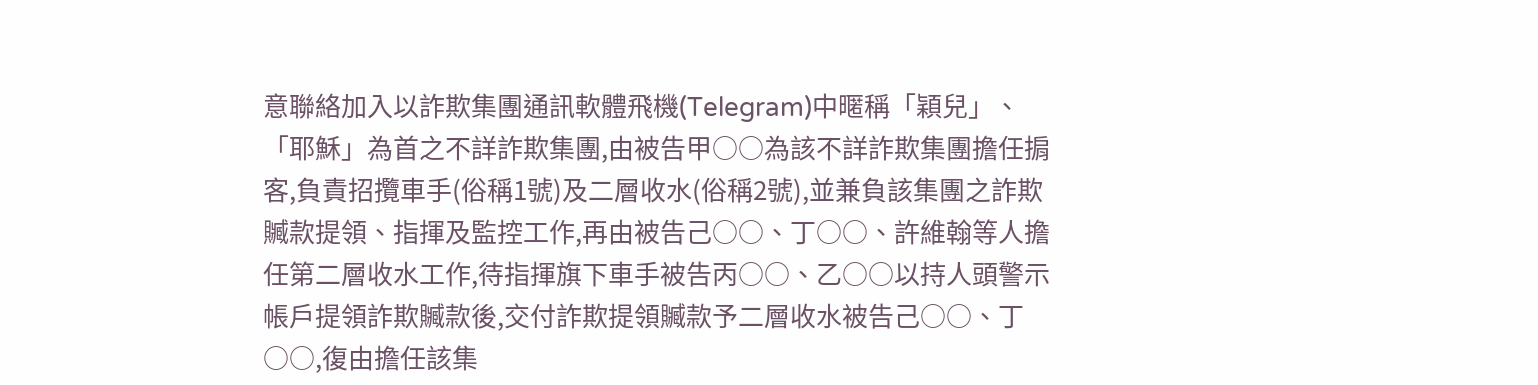意聯絡加入以詐欺集團通訊軟體飛機(Telegram)中暱稱「穎兒」、「耶穌」為首之不詳詐欺集團,由被告甲○○為該不詳詐欺集團擔任掮客,負責招攬車手(俗稱1號)及二層收水(俗稱2號),並兼負該集團之詐欺贓款提領、指揮及監控工作,再由被告己○○、丁○○、許維翰等人擔任第二層收水工作,待指揮旗下車手被告丙○○、乙○○以持人頭警示帳戶提領詐欺贓款後,交付詐欺提領贓款予二層收水被告己○○、丁○○,復由擔任該集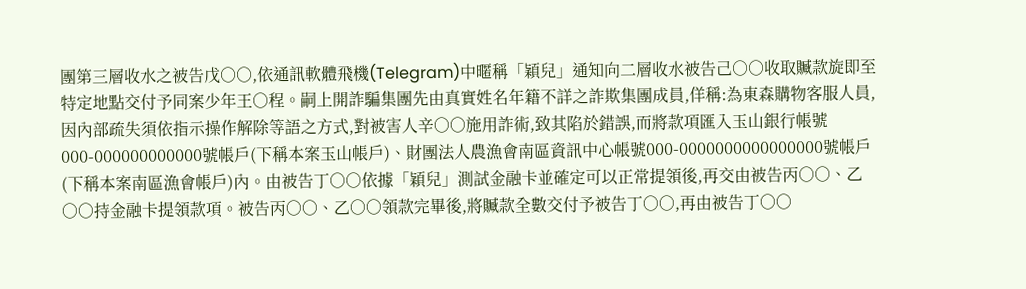團第三層收水之被告戊○○,依通訊軟體飛機(Telegram)中暱稱「穎兒」通知向二層收水被告己○○收取贓款旋即至特定地點交付予同案少年王○程。嗣上開詐騙集團先由真實姓名年籍不詳之詐欺集團成員,佯稱:為東森購物客服人員,因內部疏失須依指示操作解除等語之方式,對被害人辛○○施用詐術,致其陷於錯誤,而將款項匯入玉山銀行帳號000-000000000000號帳戶(下稱本案玉山帳戶)、財團法人農漁會南區資訊中心帳號000-0000000000000000號帳戶(下稱本案南區漁會帳戶)內。由被告丁○○依據「穎兒」測試金融卡並確定可以正常提領後,再交由被告丙○○、乙○○持金融卡提領款項。被告丙○○、乙○○領款完畢後,將贓款全數交付予被告丁○○,再由被告丁○○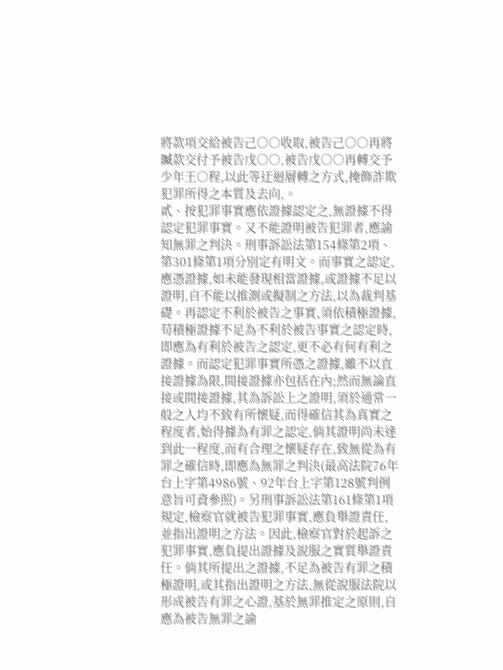將款項交給被告己○○收取,被告己○○再將贓款交付予被告戊○○,被告戊○○再轉交予少年王○程,以此等迂迴層轉之方式,掩飾詐欺犯罪所得之本質及去向,。
貳、按犯罪事實應依證據認定之,無證據不得認定犯罪事實。又不能證明被告犯罪者,應諭知無罪之判決。刑事訴訟法第154條第2項、第301條第1項分別定有明文。而事實之認定,應憑證據,如未能發現相當證據,或證據不足以證明,自不能以推測或擬制之方法,以為裁判基礎。再認定不利於被告之事實,須依積極證據,苟積極證據不足為不利於被告事實之認定時,即應為有利於被告之認定,更不必有何有利之證據。而認定犯罪事實所憑之證據,雖不以直接證據為限,間接證據亦包括在內;然而無論直接或間接證據,其為訴訟上之證明,須於通常一般之人均不致有所懷疑,而得確信其為真實之程度者,始得據為有罪之認定,倘其證明尚未達到此一程度,而有合理之懷疑存在,致無從為有罪之確信時,即應為無罪之判決(最高法院76年台上字第4986號、92年台上字第128號判例意旨可資參照)。另刑事訴訟法第161條第1項規定,檢察官就被告犯罪事實,應負舉證責任,並指出證明之方法。因此,檢察官對於起訴之犯罪事實,應負提出證據及說服之實質舉證責任。倘其所提出之證據,不足為被告有罪之積極證明,或其指出證明之方法,無從說服法院以形成被告有罪之心證,基於無罪推定之原則,自應為被告無罪之諭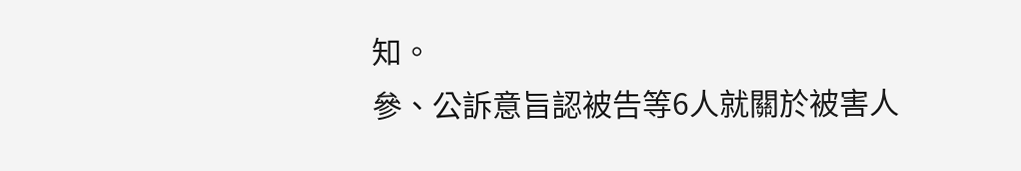知。
參、公訴意旨認被告等6人就關於被害人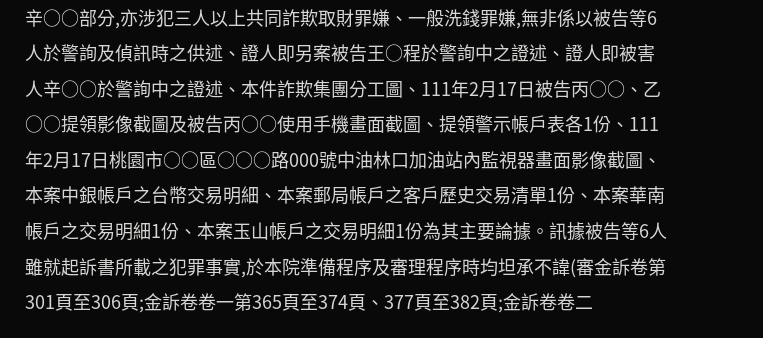辛○○部分,亦涉犯三人以上共同詐欺取財罪嫌、一般洗錢罪嫌,無非係以被告等6人於警詢及偵訊時之供述、證人即另案被告王○程於警詢中之證述、證人即被害人辛○○於警詢中之證述、本件詐欺集團分工圖、111年2月17日被告丙○○、乙○○提領影像截圖及被告丙○○使用手機畫面截圖、提領警示帳戶表各1份、111年2月17日桃園市○○區○○○路000號中油林口加油站內監視器畫面影像截圖、本案中銀帳戶之台幣交易明細、本案郵局帳戶之客戶歷史交易清單1份、本案華南帳戶之交易明細1份、本案玉山帳戶之交易明細1份為其主要論據。訊據被告等6人雖就起訴書所載之犯罪事實,於本院準備程序及審理程序時均坦承不諱(審金訴卷第301頁至306頁;金訴卷卷一第365頁至374頁、377頁至382頁;金訴卷卷二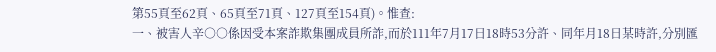第55頁至62頁、65頁至71頁、127頁至154頁)。惟查:
一、被害人辛○○係因受本案詐欺集團成員所詐,而於111年7月17日18時53分許、同年月18日某時許,分別匯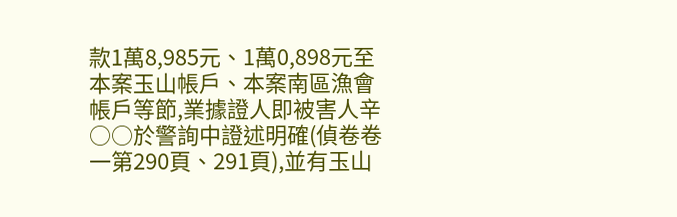款1萬8,985元、1萬0,898元至本案玉山帳戶、本案南區漁會帳戶等節,業據證人即被害人辛○○於警詢中證述明確(偵卷卷一第290頁、291頁),並有玉山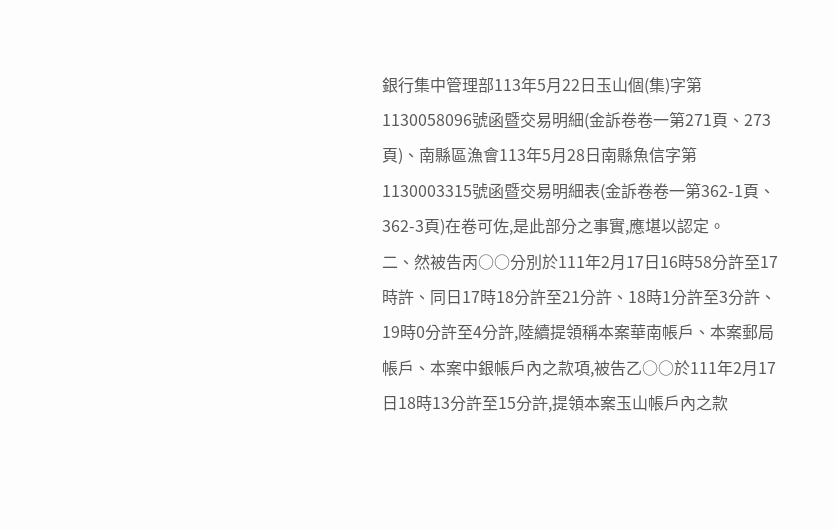銀行集中管理部113年5月22日玉山個(集)字第1130058096號函暨交易明細(金訴卷卷一第271頁、273頁)、南縣區漁會113年5月28日南縣魚信字第1130003315號函暨交易明細表(金訴卷卷一第362-1頁、362-3頁)在卷可佐,是此部分之事實,應堪以認定。
二、然被告丙○○分別於111年2月17日16時58分許至17時許、同日17時18分許至21分許、18時1分許至3分許、19時0分許至4分許,陸續提領稱本案華南帳戶、本案郵局帳戶、本案中銀帳戶內之款項,被告乙○○於111年2月17日18時13分許至15分許,提領本案玉山帳戶內之款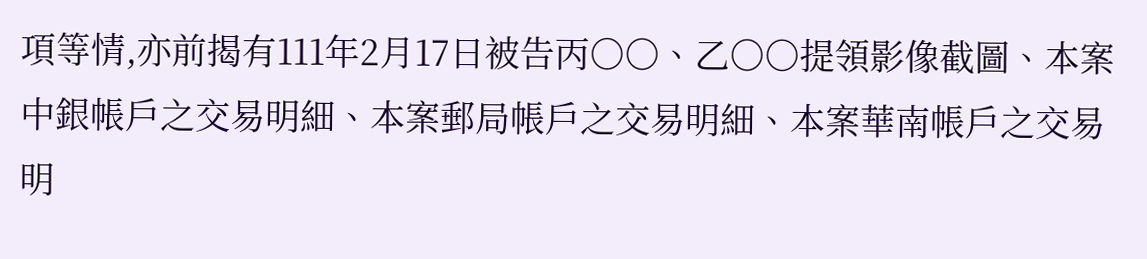項等情,亦前揭有111年2月17日被告丙○○、乙○○提領影像截圖、本案中銀帳戶之交易明細、本案郵局帳戶之交易明細、本案華南帳戶之交易明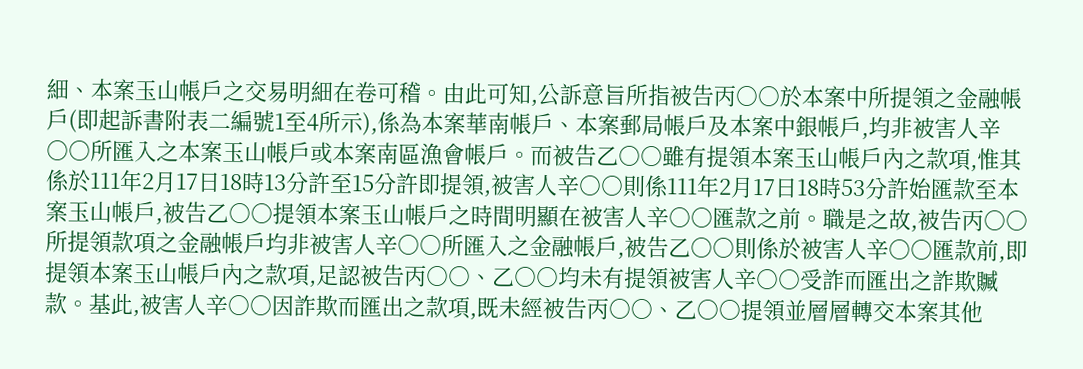細、本案玉山帳戶之交易明細在卷可稽。由此可知,公訴意旨所指被告丙○○於本案中所提領之金融帳戶(即起訴書附表二編號1至4所示),係為本案華南帳戶、本案郵局帳戶及本案中銀帳戶,均非被害人辛○○所匯入之本案玉山帳戶或本案南區漁會帳戶。而被告乙○○雖有提領本案玉山帳戶內之款項,惟其係於111年2月17日18時13分許至15分許即提領,被害人辛○○則係111年2月17日18時53分許始匯款至本案玉山帳戶,被告乙○○提領本案玉山帳戶之時間明顯在被害人辛○○匯款之前。職是之故,被告丙○○所提領款項之金融帳戶均非被害人辛○○所匯入之金融帳戶,被告乙○○則係於被害人辛○○匯款前,即提領本案玉山帳戶內之款項,足認被告丙○○、乙○○均未有提領被害人辛○○受詐而匯出之詐欺贓款。基此,被害人辛○○因詐欺而匯出之款項,既未經被告丙○○、乙○○提領並層層轉交本案其他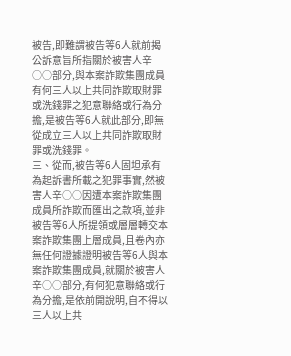被告,即難謂被告等6人就前揭公訴意旨所指關於被害人辛○○部分,與本案詐欺集團成員有何三人以上共同詐欺取財罪或洗錢罪之犯意聯絡或行為分擔,是被告等6人就此部分,即無從成立三人以上共同詐欺取財罪或洗錢罪。
三、從而,被告等6人固坦承有為起訴書所載之犯罪事實,然被害人辛○○因遭本案詐欺集團成員所詐欺而匯出之款項,並非被告等6人所提領或層層轉交本案詐欺集團上層成員,且卷內亦無任何證據證明被告等6人與本案詐欺集團成員,就關於被害人辛○○部分,有何犯意聯絡或行為分擔,是依前開說明,自不得以三人以上共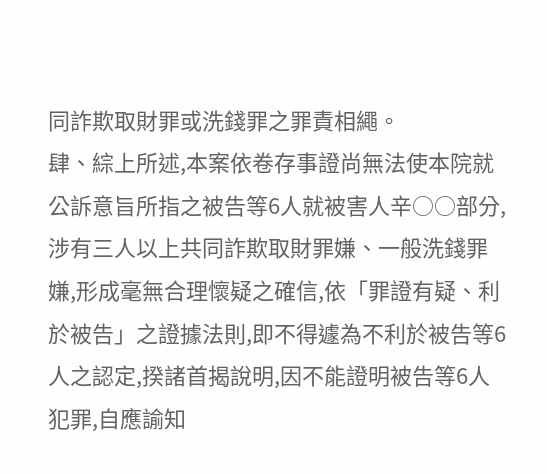同詐欺取財罪或洗錢罪之罪責相繩。
肆、綜上所述,本案依卷存事證尚無法使本院就公訴意旨所指之被告等6人就被害人辛○○部分,涉有三人以上共同詐欺取財罪嫌、一般洗錢罪嫌,形成毫無合理懷疑之確信,依「罪證有疑、利於被告」之證據法則,即不得遽為不利於被告等6人之認定,揆諸首揭說明,因不能證明被告等6人犯罪,自應諭知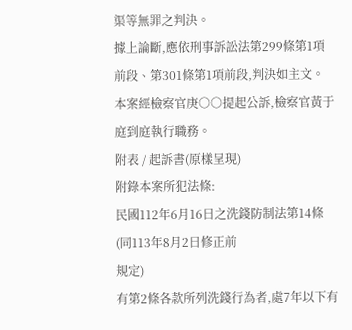渠等無罪之判決。
據上論斷,應依刑事訴訟法第299條第1項前段、第301條第1項前段,判決如主文。 本案經檢察官庚○○提起公訴,檢察官黃于庭到庭執行職務。
附表 / 起訴書(原樣呈現)
附錄本案所犯法條:
民國112年6月16日之洗錢防制法第14條(同113年8月2日修正前
規定)
有第2條各款所列洗錢行為者,處7年以下有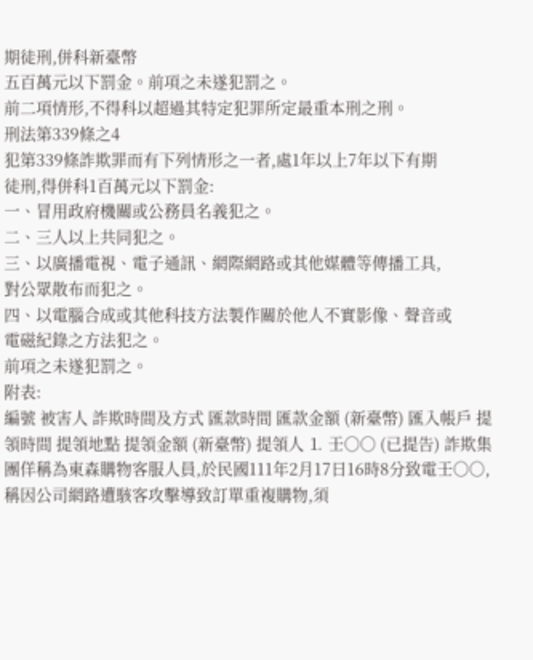期徒刑,併科新臺幣
五百萬元以下罰金。前項之未遂犯罰之。
前二項情形,不得科以超過其特定犯罪所定最重本刑之刑。
刑法第339條之4
犯第339條詐欺罪而有下列情形之一者,處1年以上7年以下有期
徒刑,得併科1百萬元以下罰金:
一、冒用政府機關或公務員名義犯之。
二、三人以上共同犯之。
三、以廣播電視、電子通訊、網際網路或其他媒體等傳播工具,
對公眾散布而犯之。
四、以電腦合成或其他科技方法製作關於他人不實影像、聲音或
電磁紀錄之方法犯之。
前項之未遂犯罰之。
附表:
編號 被害人 詐欺時間及方式 匯款時間 匯款金額 (新臺幣) 匯入帳戶 提領時間 提領地點 提領金額 (新臺幣) 提領人 ⒈ 壬○○ (已提告) 詐欺集團佯稱為東森購物客服人員,於民國111年2月17日16時8分致電壬○○,稱因公司網路遭駭客攻擊導致訂單重複購物,須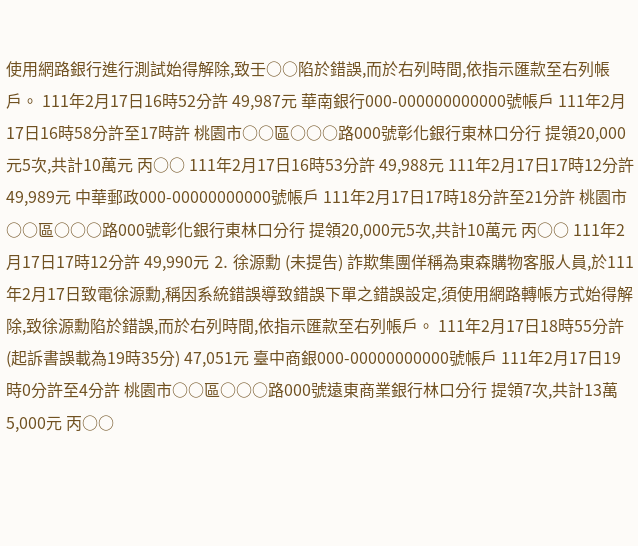使用網路銀行進行測試始得解除,致壬○○陷於錯誤,而於右列時間,依指示匯款至右列帳戶。 111年2月17日16時52分許 49,987元 華南銀行000-000000000000號帳戶 111年2月17日16時58分許至17時許 桃園市○○區○○○路000號彰化銀行東林口分行 提領20,000元5次,共計10萬元 丙○○ 111年2月17日16時53分許 49,988元 111年2月17日17時12分許 49,989元 中華郵政000-00000000000號帳戶 111年2月17日17時18分許至21分許 桃園市○○區○○○路000號彰化銀行東林口分行 提領20,000元5次,共計10萬元 丙○○ 111年2月17日17時12分許 49,990元 ⒉ 徐源勳 (未提告) 詐欺集團佯稱為東森購物客服人員,於111年2月17日致電徐源勳,稱因系統錯誤導致錯誤下單之錯誤設定,須使用網路轉帳方式始得解除,致徐源勳陷於錯誤,而於右列時間,依指示匯款至右列帳戶。 111年2月17日18時55分許(起訴書誤載為19時35分) 47,051元 臺中商銀000-00000000000號帳戶 111年2月17日19時0分許至4分許 桃園市○○區○○○路000號遠東商業銀行林口分行 提領7次,共計13萬5,000元 丙○○